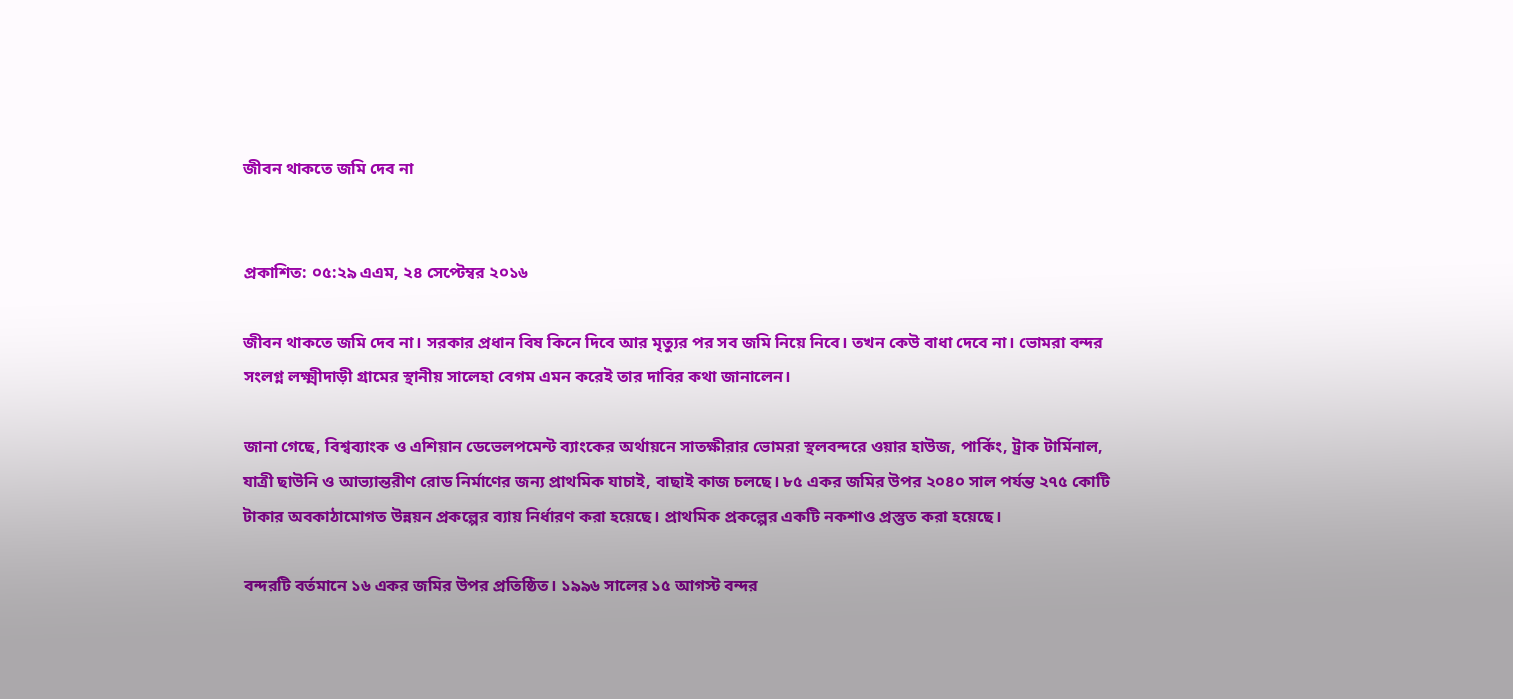জীবন থাকতে জমি দেব না


প্রকাশিত: ০৫:২৯ এএম, ২৪ সেপ্টেম্বর ২০১৬

জীবন থাকতে জমি দেব না। সরকার প্রধান বিষ কিনে দিবে আর মৃত্যুর পর সব জমি নিয়ে নিবে। তখন কেউ বাধা দেবে না। ভোমরা বন্দর সংলগ্ন লক্ষ্মীদাড়ী গ্রামের স্থানীয় সালেহা বেগম এমন করেই তার দাবির কথা জানালেন।

জানা গেছে, বিশ্বব্যাংক ও এশিয়ান ডেভেলপমেন্ট ব্যাংকের অর্থায়নে সাতক্ষীরার ভোমরা স্থলবন্দরে ওয়ার হাউজ, পার্কিং, ট্রাক টার্মিনাল, যাত্রী ছাউনি ও আভ্যান্তরীণ রোড নির্মাণের জন্য প্রাথমিক যাচাই, বাছাই কাজ চলছে। ৮৫ একর জমির উপর ২০৪০ সাল পর্যন্ত ২৭৫ কোটি টাকার অবকাঠামোগত উন্নয়ন প্রকল্পের ব্যায় নির্ধারণ করা হয়েছে। প্রাথমিক প্রকল্পের একটি নকশাও প্রস্তুত করা হয়েছে।

বন্দরটি বর্তমানে ১৬ একর জমির উপর প্রতিষ্ঠিত। ১৯৯৬ সালের ১৫ আগস্ট বন্দর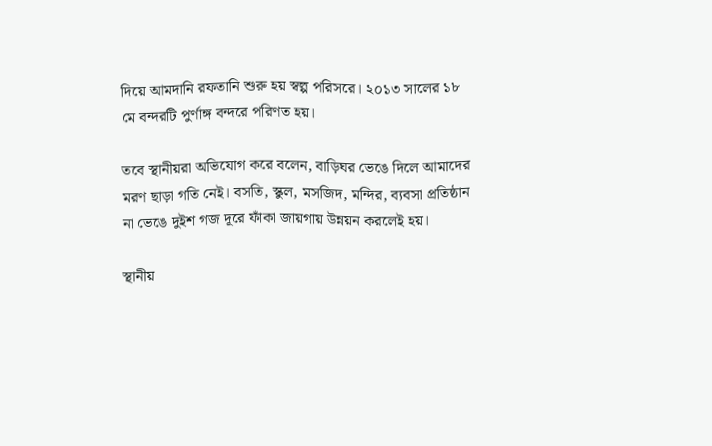দিয়ে আমদানি রফতানি শুরু হয় স্বল্প পরিসরে। ২০১৩ সালের ১৮ মে বন্দরটি পুর্ণাঙ্গ বন্দরে পরিণত হয়।

তবে স্থানীয়রা অভিযোগ করে বলেন, বাড়িঘর ভেঙে দিলে আমাদের মরণ ছাড়া গতি নেই। বসতি, স্কুল, মসজিদ, মন্দির, ব্যবসা প্রতিষ্ঠান না ভেঙে দুইশ গজ দূরে ফাঁকা জায়গায় উন্নয়ন করলেই হয়।

স্থানীয়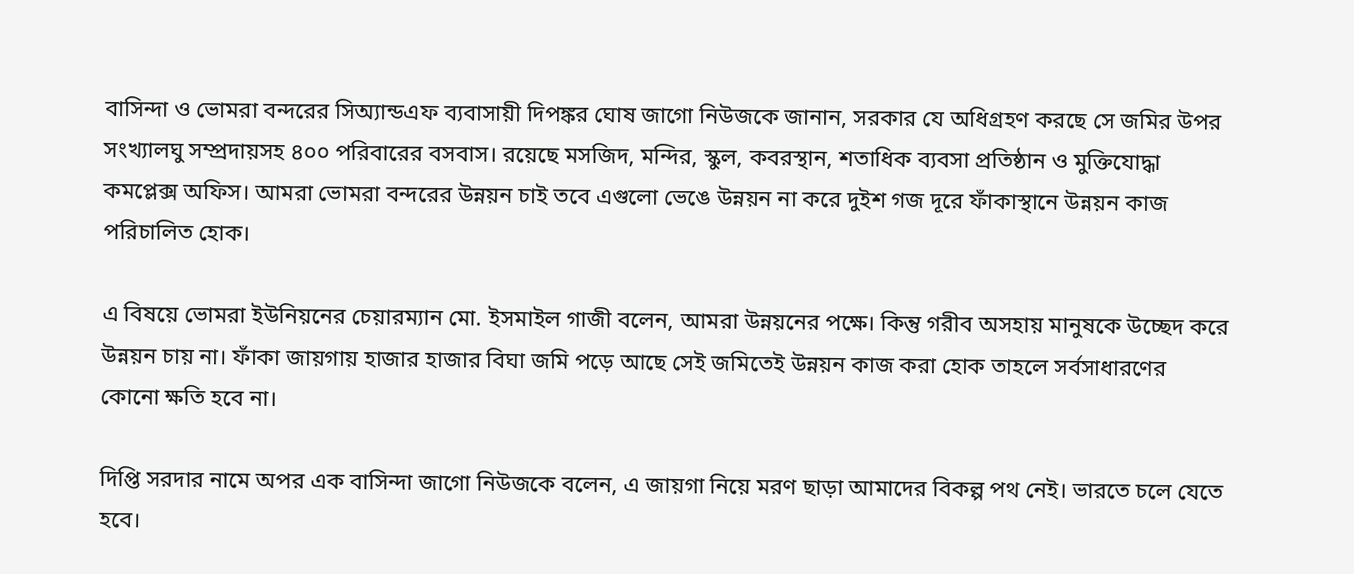বাসিন্দা ও ভোমরা বন্দরের সিঅ্যান্ডএফ ব্যবাসায়ী দিপঙ্কর ঘোষ জাগো নিউজকে জানান, সরকার যে অধিগ্রহণ করছে সে জমির উপর সংখ্যালঘু সম্প্রদায়সহ ৪০০ পরিবারের বসবাস। রয়েছে মসজিদ, মন্দির, স্কুল, কবরস্থান, শতাধিক ব্যবসা প্রতিষ্ঠান ও মুক্তিযোদ্ধা কমপ্লেক্স অফিস। আমরা ভোমরা বন্দরের উন্নয়ন চাই তবে এগুলো ভেঙে উন্নয়ন না করে দুইশ গজ দূরে ফাঁকাস্থানে উন্নয়ন কাজ পরিচালিত হোক।

এ বিষয়ে ভোমরা ইউনিয়নের চেয়ারম্যান মো. ইসমাইল গাজী বলেন, আমরা উন্নয়নের পক্ষে। কিন্তু গরীব অসহায় মানুষকে উচ্ছেদ করে উন্নয়ন চায় না। ফাঁকা জায়গায় হাজার হাজার বিঘা জমি পড়ে আছে সেই জমিতেই উন্নয়ন কাজ করা হোক তাহলে সর্বসাধারণের কোনো ক্ষতি হবে না।

দিপ্তি সরদার নামে অপর এক বাসিন্দা জাগো নিউজকে বলেন, এ জায়গা নিয়ে মরণ ছাড়া আমাদের বিকল্প পথ নেই। ভারতে চলে যেতে হবে।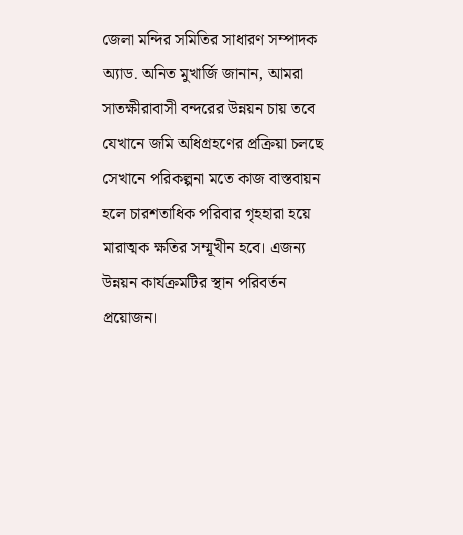জেলা মন্দির সমিতির সাধারণ সম্পাদক অ্যাড. অনিত মুখার্জি জানান, আমরা সাতক্ষীরাবাসী বন্দরের উন্নয়ন চায় তবে যেখানে জমি অধিগ্রহণের প্রক্রিয়া চলছে সেখানে পরিকল্পনা মতে কাজ বাস্তবায়ন হলে চারশতাধিক পরিবার গৃহহারা হয়ে মারাত্মক ক্ষতির সম্মূখীন হবে। এজন্য উন্নয়ন কার্যক্রমটির স্থান পরিবর্তন প্রয়োজন।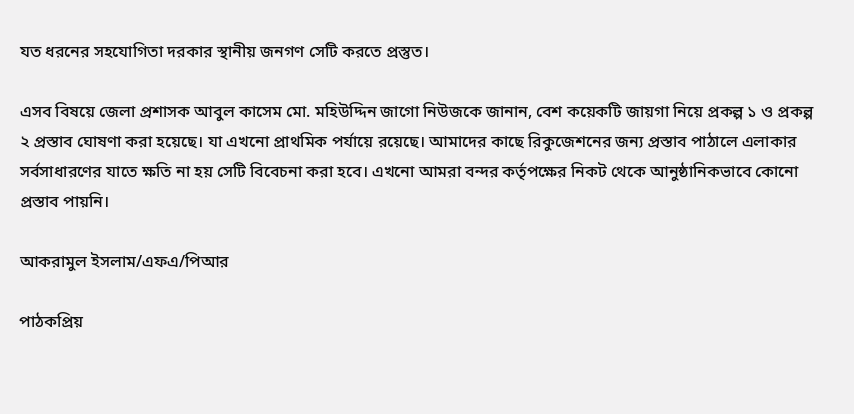যত ধরনের সহযোগিতা দরকার স্থানীয় জনগণ সেটি করতে প্রস্তুত।

এসব বিষয়ে জেলা প্রশাসক আবুল কাসেম মো. মহিউদ্দিন জাগো নিউজকে জানান, বেশ কয়েকটি জায়গা নিয়ে প্রকল্প ১ ও প্রকল্প ২ প্রস্তাব ঘোষণা করা হয়েছে। যা এখনো প্রাথমিক পর্যায়ে রয়েছে। আমাদের কাছে রিকুজেশনের জন্য প্রস্তাব পাঠালে এলাকার সর্বসাধারণের যাতে ক্ষতি না হয় সেটি বিবেচনা করা হবে। এখনো আমরা বন্দর কর্তৃপক্ষের নিকট থেকে আনুষ্ঠানিকভাবে কোনো প্রস্তাব পায়নি।

আকরামুল ইসলাম/এফএ/পিআর

পাঠকপ্রিয়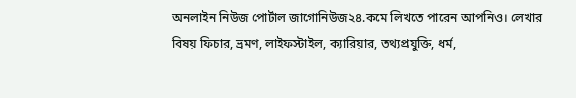অনলাইন নিউজ পোর্টাল জাগোনিউজ২৪.কমে লিখতে পারেন আপনিও। লেখার বিষয় ফিচার, ভ্রমণ, লাইফস্টাইল, ক্যারিয়ার, তথ্যপ্রযুক্তি, ধর্ম,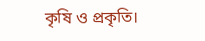কৃষি ও প্রকৃতি।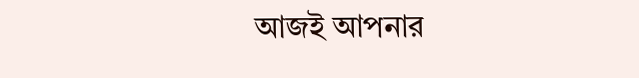আজই আপনার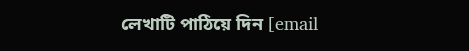লেখাটি পাঠিয়ে দিন [email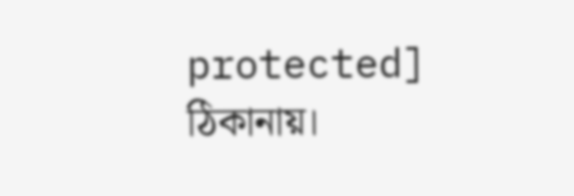protected] ঠিকানায়।